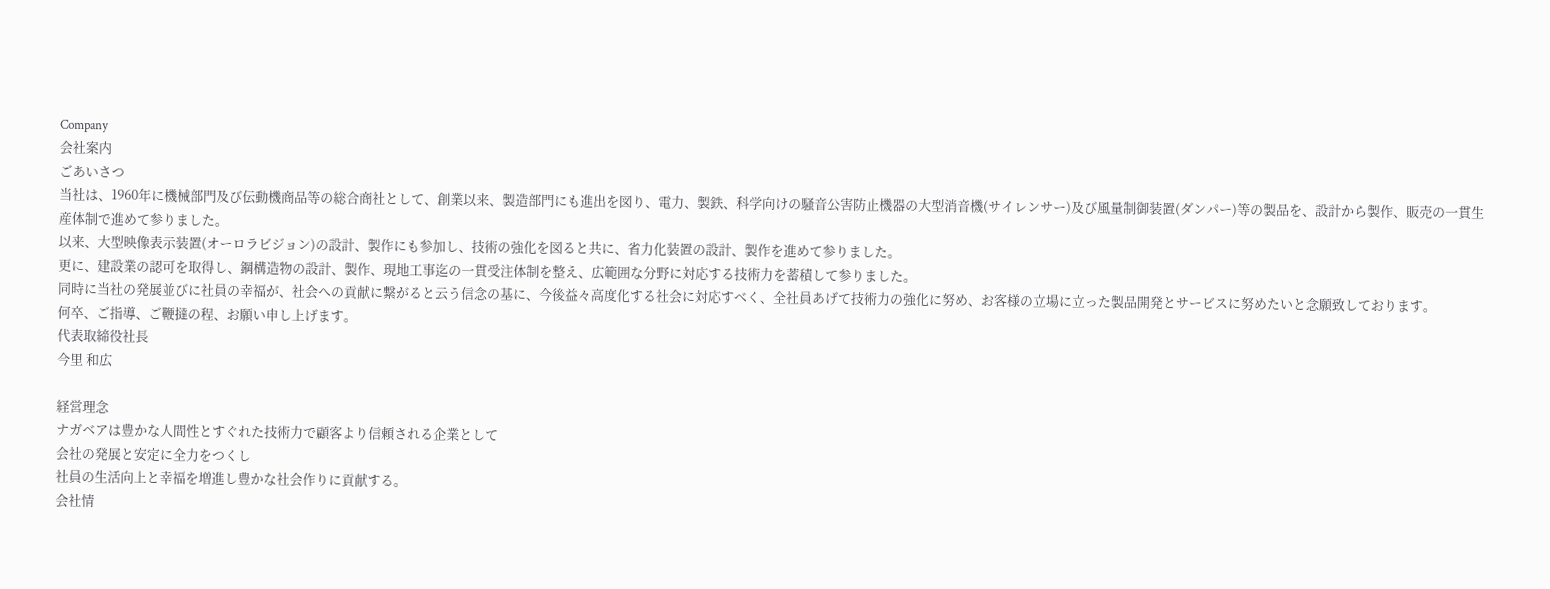Company
会社案内
ごあいさつ
当社は、1960年に機械部門及び伝動機商品等の総合商社として、創業以来、製造部門にも進出を図り、電力、製鉄、科学向けの騒音公害防止機器の大型消音機(サイレンサー)及び風量制御装置(ダンパー)等の製品を、設計から製作、販売の一貫生産体制で進めて参りました。
以来、大型映像表示装置(オーロラビジョン)の設計、製作にも参加し、技術の強化を図ると共に、省力化装置の設計、製作を進めて参りました。
更に、建設業の認可を取得し、鋼構造物の設計、製作、現地工事迄の一貫受注体制を整え、広範囲な分野に対応する技術力を蓄積して参りました。
同時に当社の発展並びに社員の幸福が、社会への貢献に繋がると云う信念の基に、今後益々高度化する社会に対応すべく、全社員あげて技術力の強化に努め、お客様の立場に立った製品開発とサービスに努めたいと念願致しております。
何卒、ご指導、ご鞭撻の程、お願い申し上げます。
代表取締役社長
今里 和広

経営理念
ナガベアは豊かな人間性とすぐれた技術力で顧客より信頼される企業として
会社の発展と安定に全力をつくし
社員の生活向上と幸福を増進し豊かな社会作りに貢献する。
会社情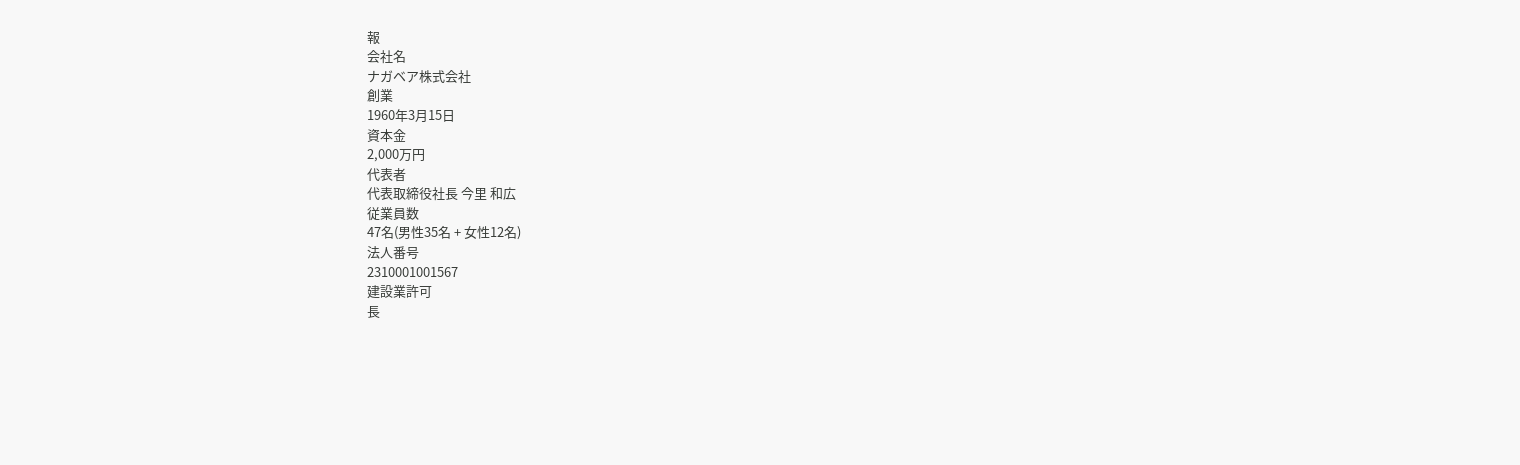報
会社名
ナガベア株式会社
創業
1960年3月15日
資本金
2,000万円
代表者
代表取締役社長 今里 和広
従業員数
47名(男性35名 + 女性12名)
法人番号
2310001001567
建設業許可
長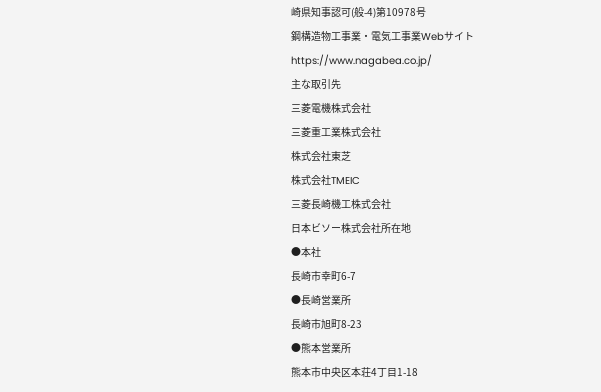崎県知事認可(般-4)第10978号
鋼構造物工事業・電気工事業Webサイト
https://www.nagabea.co.jp/
主な取引先
三菱電機株式会社
三菱重工業株式会社
株式会社東芝
株式会社TMEIC
三菱長崎機工株式会社
日本ビソー株式会社所在地
●本社
長崎市幸町6-7
●長崎営業所
長崎市旭町8-23
●熊本営業所
熊本市中央区本荘4丁目1-18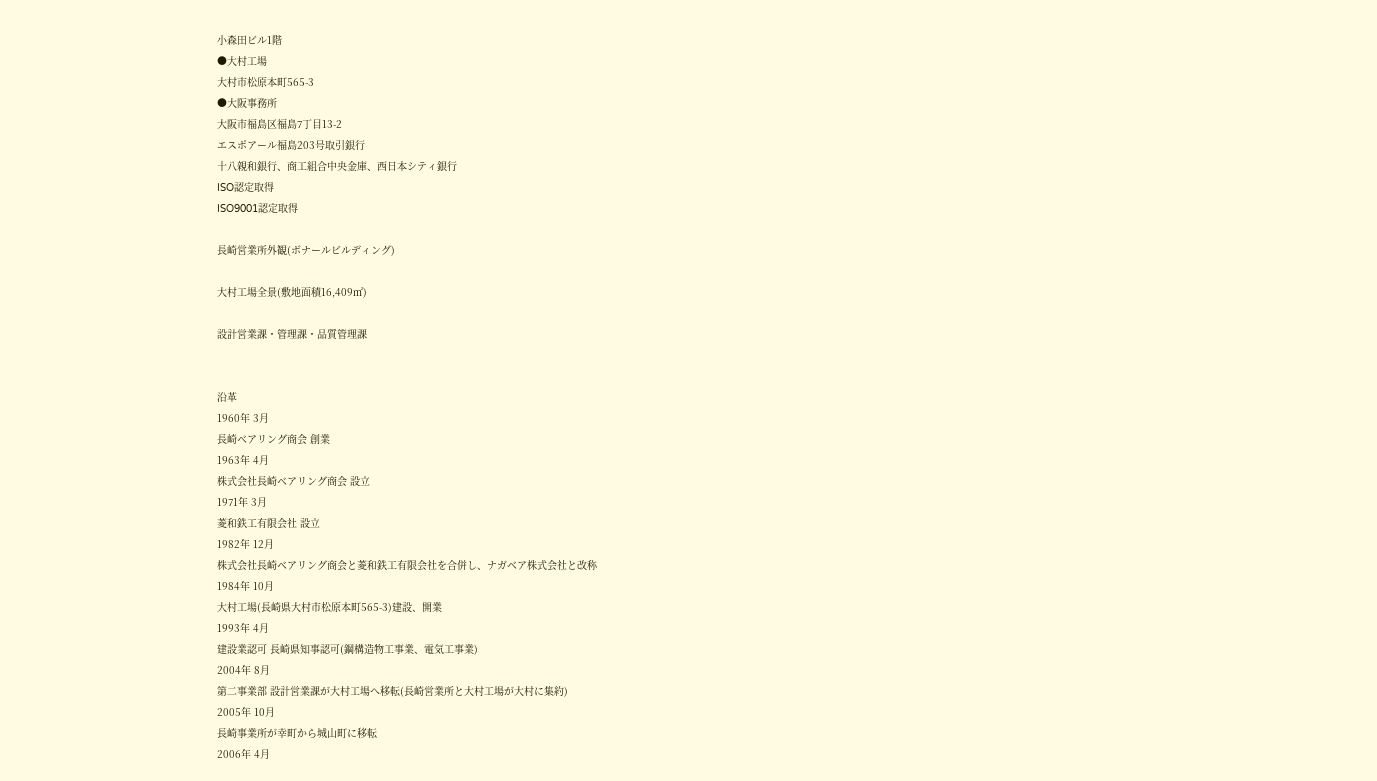小森田ビル1階
●大村工場
大村市松原本町565-3
●大阪事務所
大阪市福島区福島7丁目13-2
エスポアール福島203号取引銀行
十八親和銀行、商工組合中央金庫、西日本シティ銀行
ISO認定取得
ISO9001認定取得

長崎営業所外観(ボナールビルディング)

大村工場全景(敷地面積16,409㎡)

設計営業課・管理課・品質管理課


沿革
1960年 3月
長崎ベアリング商会 創業
1963年 4月
株式会社長崎ベアリング商会 設立
1971年 3月
菱和鉄工有限会社 設立
1982年 12月
株式会社長崎ベアリング商会と菱和鉄工有限会社を合併し、ナガベア株式会社と改称
1984年 10月
大村工場(長崎県大村市松原本町565-3)建設、開業
1993年 4月
建設業認可 長崎県知事認可(鋼構造物工事業、電気工事業)
2004年 8月
第二事業部 設計営業課が大村工場へ移転(長崎営業所と大村工場が大村に集約)
2005年 10月
長崎事業所が幸町から城山町に移転
2006年 4月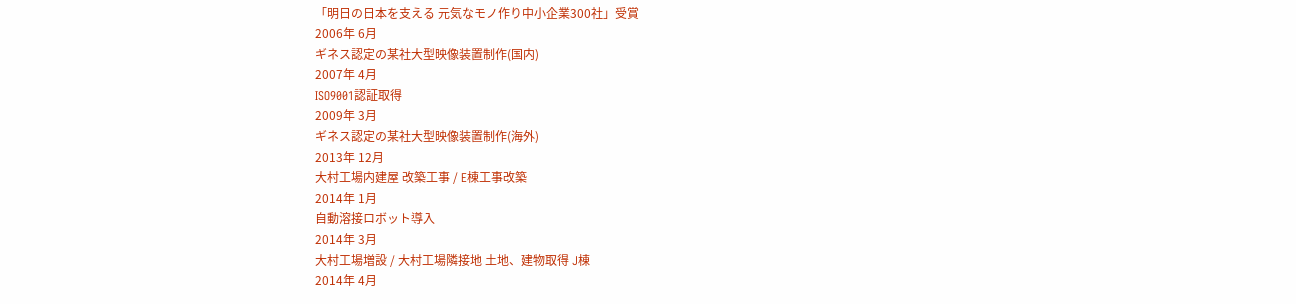「明日の日本を支える 元気なモノ作り中小企業300社」受賞
2006年 6月
ギネス認定の某社大型映像装置制作(国内)
2007年 4月
ISO9001認証取得
2009年 3月
ギネス認定の某社大型映像装置制作(海外)
2013年 12月
大村工場内建屋 改築工事 / E棟工事改築
2014年 1月
自動溶接ロボット導入
2014年 3月
大村工場増設 / 大村工場隣接地 土地、建物取得 J棟
2014年 4月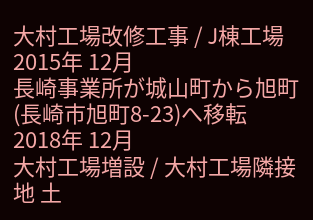大村工場改修工事 / J棟工場
2015年 12月
長崎事業所が城山町から旭町(長崎市旭町8-23)へ移転
2018年 12月
大村工場増設 / 大村工場隣接地 土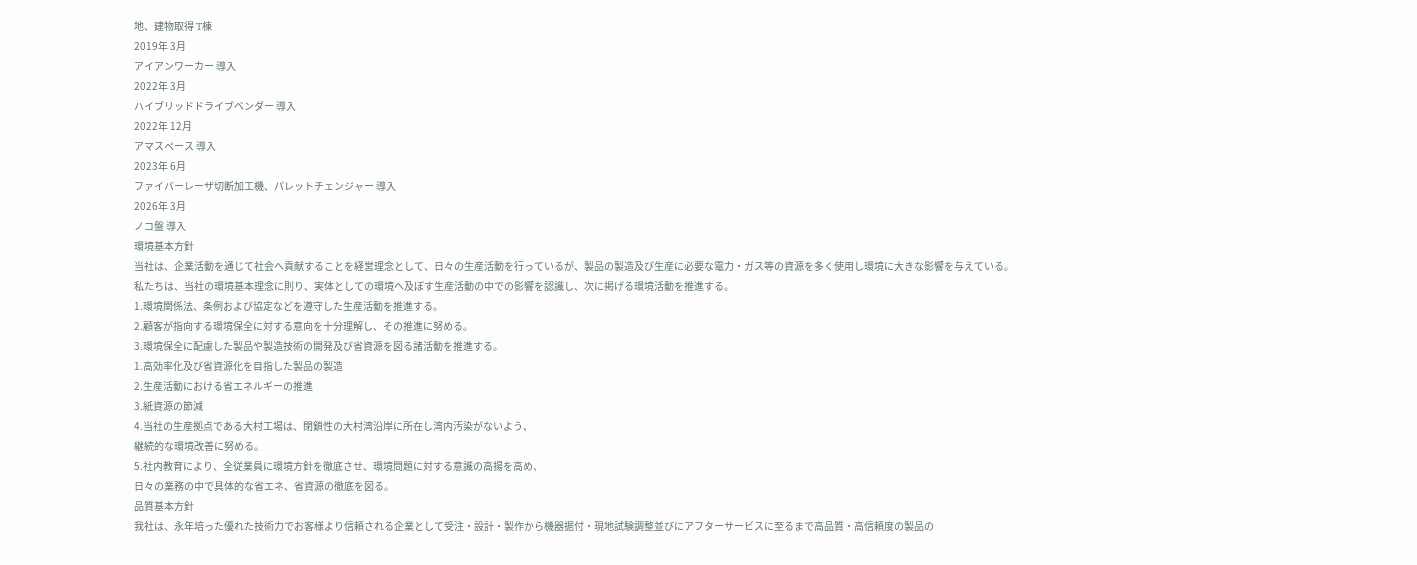地、建物取得 T棟
2019年 3月
アイアンワーカー 導入
2022年 3月
ハイブリッドドライブベンダー 導入
2022年 12月
アマスペース 導入
2023年 6月
ファイバーレーザ切断加工機、パレットチェンジャー 導入
2026年 3月
ノコ盤 導入
環境基本方針
当社は、企業活動を通じて社会へ貢献することを経営理念として、日々の生産活動を行っているが、製品の製造及び生産に必要な電力・ガス等の資源を多く使用し環境に大きな影響を与えている。
私たちは、当社の環境基本理念に則り、実体としての環境へ及ぼす生産活動の中での影響を認識し、次に掲げる環境活動を推進する。
1.環境関係法、条例および協定などを遵守した生産活動を推進する。
2.顧客が指向する環境保全に対する意向を十分理解し、その推進に努める。
3.環境保全に配慮した製品や製造技術の開発及び省資源を図る諸活動を推進する。
1.高効率化及び省資源化を目指した製品の製造
2.生産活動における省エネルギーの推進
3.紙資源の節減
4.当社の生産拠点である大村工場は、閉鎖性の大村湾沿岸に所在し湾内汚染がないよう、
継続的な環境改善に努める。
5.社内教育により、全従業員に環境方針を徹底させ、環境問題に対する意識の高揚を高め、
日々の業務の中で具体的な省エネ、省資源の徹底を図る。
品質基本方針
我社は、永年培った優れた技術力でお客様より信頼される企業として受注・設計・製作から機器据付・現地試験調整並びにアフターサービスに至るまで高品質・高信頼度の製品の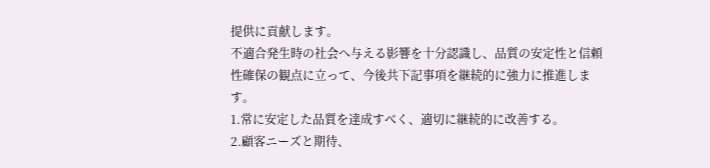提供に貢献します。
不適合発生時の社会へ与える影響を十分認識し、品質の安定性と信頼性確保の観点に立って、今後共下記事項を継続的に強力に推進します。
1.常に安定した品質を達成すべく、適切に継続的に改善する。
2.顧客ニーズと期待、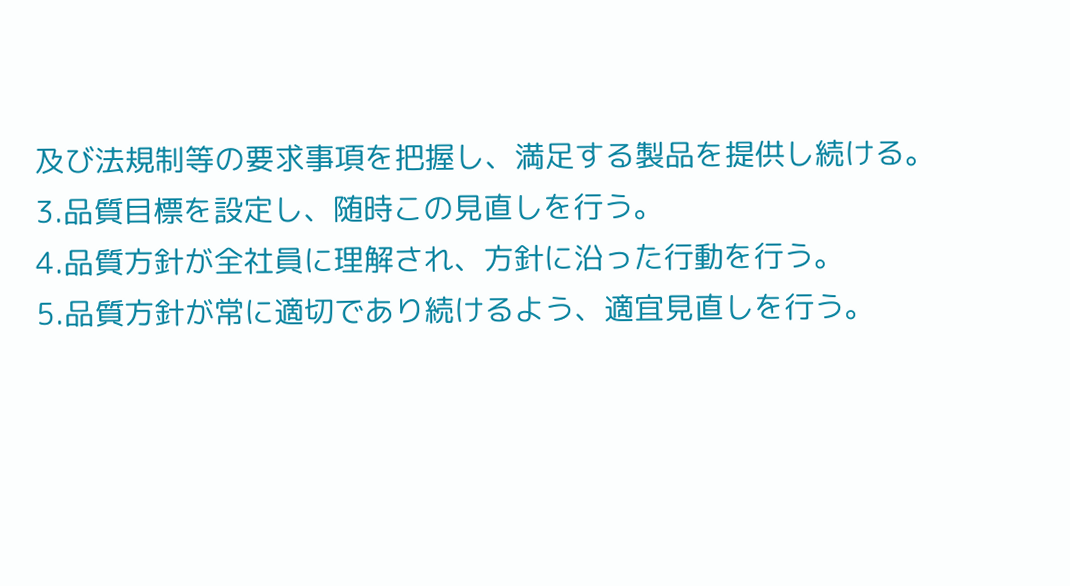及び法規制等の要求事項を把握し、満足する製品を提供し続ける。
3.品質目標を設定し、随時この見直しを行う。
4.品質方針が全社員に理解され、方針に沿った行動を行う。
5.品質方針が常に適切であり続けるよう、適宜見直しを行う。